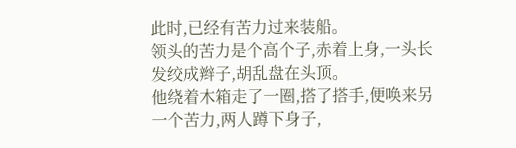此时,已经有苦力过来装船。
领头的苦力是个高个子,赤着上身,一头长发绞成辫子,胡乱盘在头顶。
他绕着木箱走了一圈,搭了搭手,便唤来另一个苦力,两人蹲下身子,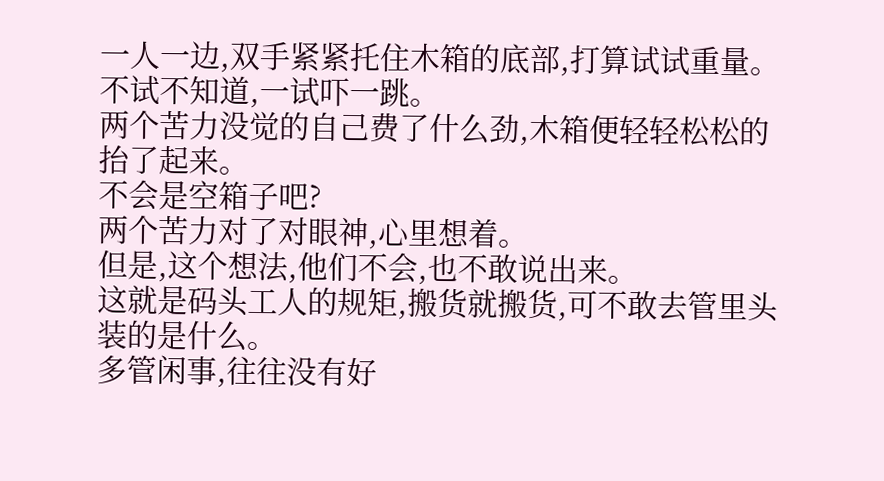一人一边,双手紧紧托住木箱的底部,打算试试重量。
不试不知道,一试吓一跳。
两个苦力没觉的自己费了什么劲,木箱便轻轻松松的抬了起来。
不会是空箱子吧?
两个苦力对了对眼神,心里想着。
但是,这个想法,他们不会,也不敢说出来。
这就是码头工人的规矩,搬货就搬货,可不敢去管里头装的是什么。
多管闲事,往往没有好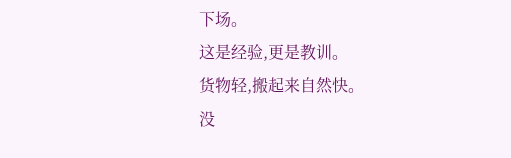下场。
这是经验,更是教训。
货物轻,搬起来自然快。
没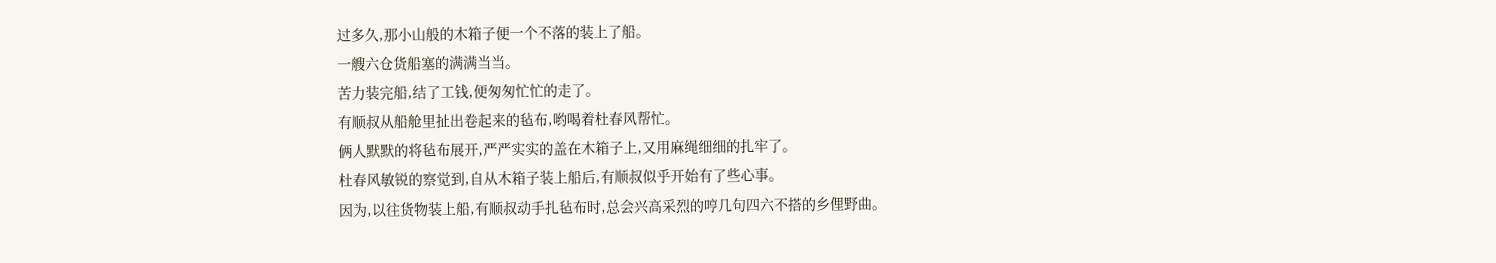过多久,那小山般的木箱子便一个不落的装上了船。
一艘六仓货船塞的满满当当。
苦力装完船,结了工钱,便匆匆忙忙的走了。
有顺叔从船舱里扯出卷起来的毡布,哟喝着杜春风帮忙。
俩人默默的将毡布展开,严严实实的盖在木箱子上,又用麻绳细细的扎牢了。
杜春风敏锐的察觉到,自从木箱子装上船后,有顺叔似乎开始有了些心事。
因为,以往货物装上船,有顺叔动手扎毡布时,总会兴高采烈的哼几句四六不搭的乡俚野曲。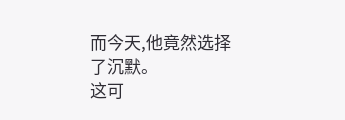而今天,他竟然选择了沉默。
这可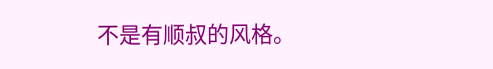不是有顺叔的风格。